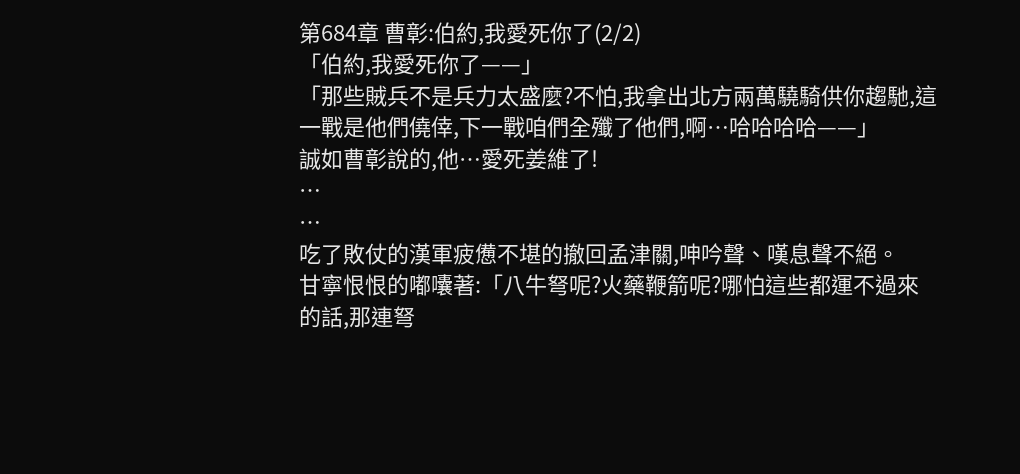第684章 曹彰:伯約,我愛死你了(2/2)
「伯約,我愛死你了——」
「那些賊兵不是兵力太盛麼?不怕,我拿出北方兩萬驍騎供你趨馳,這一戰是他們僥倖,下一戰咱們全殲了他們,啊…哈哈哈哈——」
誠如曹彰說的,他…愛死姜維了!
…
…
吃了敗仗的漢軍疲憊不堪的撤回孟津關,呻吟聲、嘆息聲不絕。
甘寧恨恨的嘟囔著:「八牛弩呢?火藥鞭箭呢?哪怕這些都運不過來的話,那連弩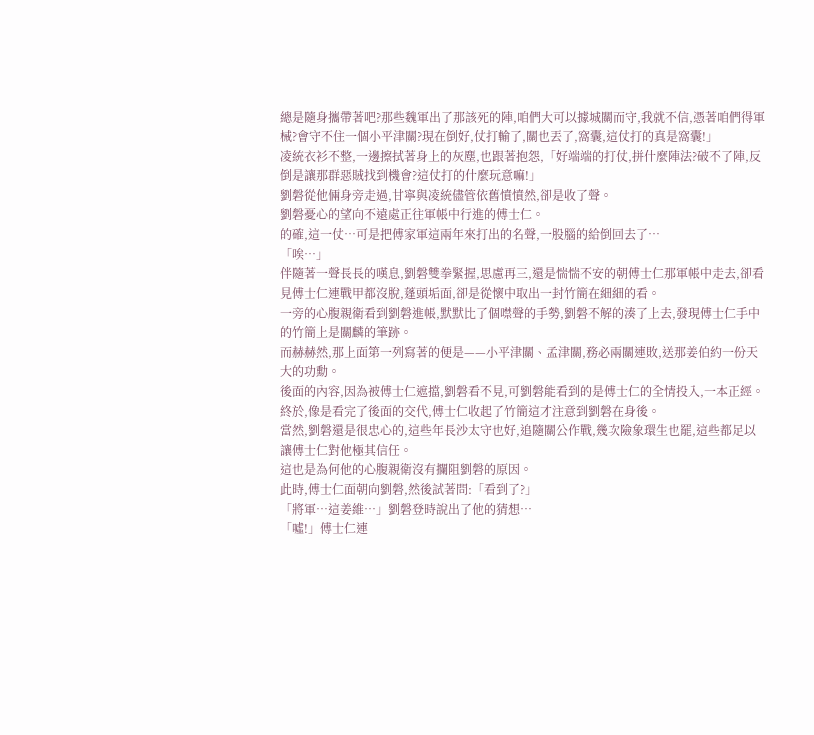總是隨身攜帶著吧?那些魏軍出了那該死的陣,咱們大可以據城關而守,我就不信,憑著咱們得軍械?會守不住一個小平津關?現在倒好,仗打輸了,關也丟了,窩囊,這仗打的真是窩囊!」
凌統衣衫不整,一邊擦拭著身上的灰塵,也跟著抱怨,「好端端的打仗,拼什麼陣法?破不了陣,反倒是讓那群惡賊找到機會?這仗打的什麼玩意嘛!」
劉磐從他倆身旁走過,甘寧與凌統儘管依舊憤憤然,卻是收了聲。
劉磐憂心的望向不遠處正往軍帳中行進的傅士仁。
的確,這一仗…可是把傅家軍這兩年來打出的名聲,一股腦的給倒回去了…
「唉…」
伴隨著一聲長長的嘆息,劉磐雙拳緊握,思慮再三,還是惴惴不安的朝傅士仁那軍帳中走去,卻看見傅士仁連戰甲都沒脫,蓬頭垢面,卻是從懷中取出一封竹簡在細細的看。
一旁的心腹親衛看到劉磐進帳,默默比了個噤聲的手勢,劉磐不解的湊了上去,發現傅士仁手中的竹簡上是關麟的筆跡。
而赫赫然,那上面第一列寫著的便是——小平津關、孟津關,務必兩關連敗,送那姜伯約一份天大的功勳。
後面的內容,因為被傅士仁遮擋,劉磐看不見,可劉磐能看到的是傅士仁的全情投入,一本正經。
終於,像是看完了後面的交代,傅士仁收起了竹簡這才注意到劉磐在身後。
當然,劉磐還是很忠心的,這些年長沙太守也好,追隨關公作戰,幾次險象環生也罷,這些都足以讓傅士仁對他極其信任。
這也是為何他的心腹親衛沒有攔阻劉磐的原因。
此時,傅士仁面朝向劉磐,然後試著問:「看到了?」
「將軍…這姜維…」劉磐登時說出了他的猜想…
「噓!」傅士仁連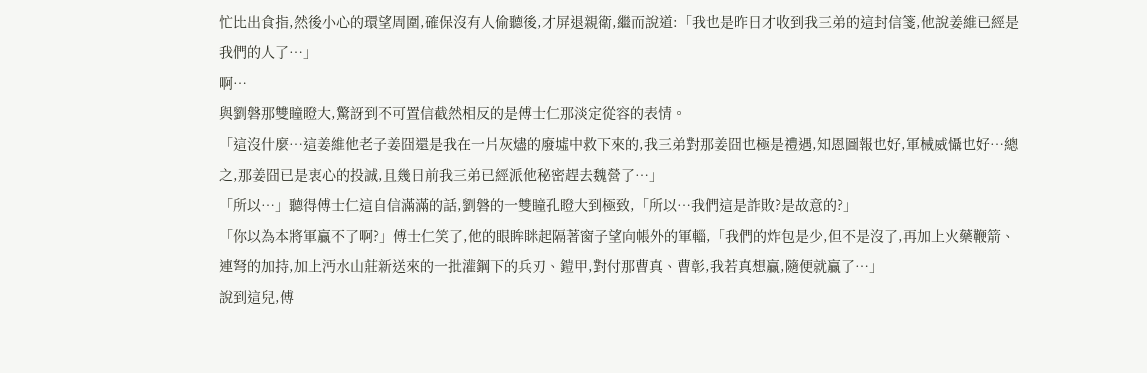忙比出食指,然後小心的環望周圍,確保沒有人偷聽後,才屏退親衛,繼而說道:「我也是昨日才收到我三弟的這封信箋,他說姜維已經是我們的人了…」
啊…
與劉磐那雙瞳瞪大,驚訝到不可置信截然相反的是傅士仁那淡定從容的表情。
「這沒什麼…這姜維他老子姜囧還是我在一片灰燼的廢墟中救下來的,我三弟對那姜囧也極是禮遇,知恩圖報也好,軍械威懾也好…總之,那姜囧已是衷心的投誠,且幾日前我三弟已經派他秘密趕去魏營了…」
「所以…」聽得傅士仁這自信滿滿的話,劉磐的一雙瞳孔瞪大到極致,「所以…我們這是詐敗?是故意的?」
「你以為本將軍贏不了啊?」傅士仁笑了,他的眼眸眯起隔著窗子望向帳外的軍輜,「我們的炸包是少,但不是沒了,再加上火藥鞭箭、連弩的加持,加上沔水山莊新送來的一批灌鋼下的兵刃、鎧甲,對付那曹真、曹彰,我若真想贏,隨便就贏了…」
說到這兒,傅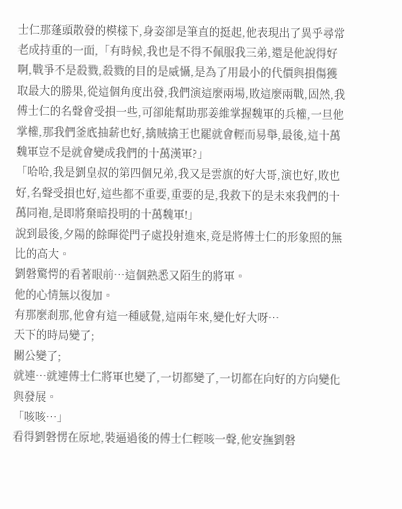士仁那蓬頭散發的模樣下,身姿卻是筆直的挺起,他表現出了異乎尋常老成持重的一面,「有時候,我也是不得不佩服我三弟,還是他說得好啊,戰爭不是殺戮,殺戮的目的是威懾,是為了用最小的代價與損傷獲取最大的勝果,從這個角度出發,我們演這麼兩場,敗這麼兩戰,固然,我傅士仁的名聲會受損一些,可卻能幫助那姜維掌握魏軍的兵權,一旦他掌權,那我們釜底抽薪也好,擒賊擒王也罷就會輕而易舉,最後,這十萬魏軍豈不是就會變成我們的十萬漢軍?」
「哈哈,我是劉皇叔的第四個兄弟,我又是雲旗的好大哥,演也好,敗也好,名聲受損也好,這些都不重要,重要的是,我救下的是未來我們的十萬同袍,是即將棄暗投明的十萬魏軍!」
說到最後,夕陽的餘暉從門子處投射進來,竟是將傅士仁的形象照的無比的高大。
劉磐驚愕的看著眼前…這個熟悉又陌生的將軍。
他的心情無以復加。
有那麼剎那,他會有這一種感覺,這兩年來,變化好大呀…
天下的時局變了;
關公變了;
就連…就連傅士仁將軍也變了,一切都變了,一切都在向好的方向變化與發展。
「咳咳…」
看得劉磐愣在原地,裝逼過後的傅士仁輕咳一聲,他安撫劉磐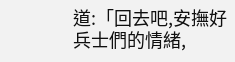道:「回去吧,安撫好兵士們的情緒,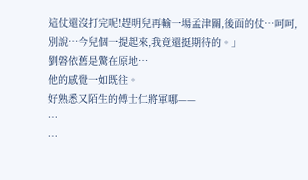這仗還沒打完呢!趕明兒再輸一場孟津關,後面的仗…呵呵,別說…今兒個一提起來,我竟還挺期待的。」
劉磐依舊是驚在原地…
他的感覺一如既往。
好熟悉又陌生的傅士仁將軍哪——
…
…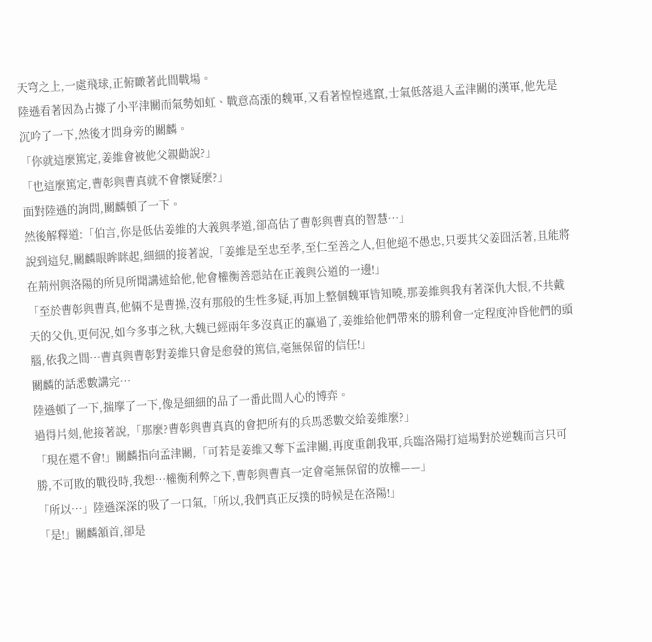天穹之上,一處飛球,正俯瞰著此間戰場。
陸遜看著因為占據了小平津關而氣勢如虹、戰意高漲的魏軍,又看著惶惶逃竄,士氣低落退入孟津關的漢軍,他先是沉吟了一下,然後才問身旁的關麟。
「你就這麼篤定,姜維會被他父親勸說?」
「也這麼篤定,曹彰與曹真就不會懷疑麼?」
面對陸遜的詢問,關麟頓了一下。
然後解釋道:「伯言,你是低估姜維的大義與孝道,卻高估了曹彰與曹真的智慧…」
說到這兒,關麟眼眸眯起,細細的接著說,「姜維是至忠至孝,至仁至善之人,但他絕不愚忠,只要其父姜囧活著,且能將在荊州與洛陽的所見所聞講述給他,他會權衡善惡站在正義與公道的一邊!」
「至於曹彰與曹真,他倆不是曹操,沒有那般的生性多疑,再加上整個魏軍皆知曉,那姜維與我有著深仇大恨,不共戴天的父仇,更何況,如今多事之秋,大魏已經兩年多沒真正的贏過了,姜維給他們帶來的勝利會一定程度沖昏他們的頭腦,依我之間…曹真與曹彰對姜維只會是愈發的篤信,毫無保留的信任!」
關麟的話悉數講完…
陸遜頓了一下,揣摩了一下,像是細細的品了一番此間人心的博弈。
過得片刻,他接著說,「那麼?曹彰與曹真真的會把所有的兵馬悉數交給姜維麼?」
「現在還不會!」關麟指向孟津關,「可若是姜維又奪下孟津關,再度重創我軍,兵臨洛陽打這場對於逆魏而言只可勝,不可敗的戰役時,我想…權衡利弊之下,曹彰與曹真一定會毫無保留的放權——」
「所以…」陸遜深深的吸了一口氣,「所以,我們真正反撲的時候是在洛陽!」
「是!」關麟頷首,卻是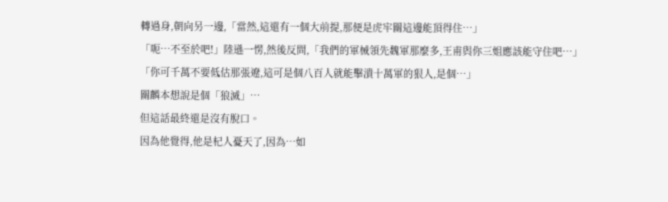轉過身,朝向另一邊,「當然,這還有一個大前提,那便是虎牢關這邊能頂得住…」
「呃…不至於吧!」陸遜一愣,然後反問,「我們的軍械領先魏軍那麼多,王甫與你三姐應該能守住吧…」
「你可千萬不要低估那張遼,這可是個八百人就能擊潰十萬軍的狠人,是個…」
關麟本想說是個「狼滅」…
但這話最終還是沒有脫口。
因為他覺得,他是杞人憂天了,因為…如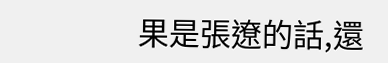果是張遼的話,還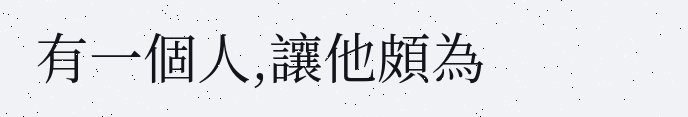有一個人,讓他頗為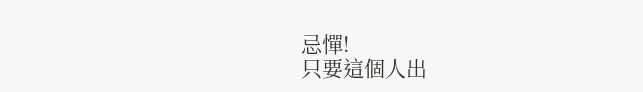忌憚!
只要這個人出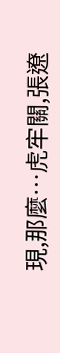現,那麼…虎牢關,張遼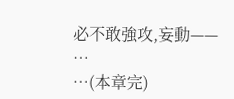必不敢強攻,妄動——
…
…(本章完)